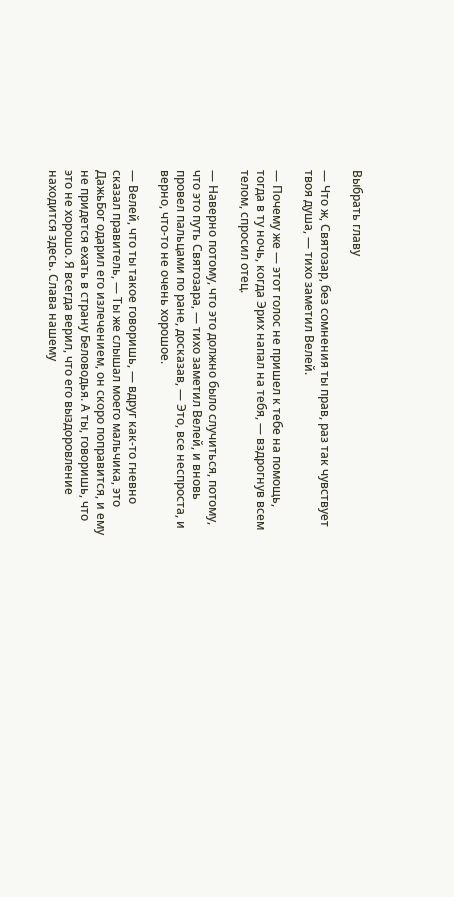Выбрать главу

— Что ж, Святозар, без сомнения ты прав, раз так чувствует твоя душа, — тихо заметил Велей.

— Почему же — этот голос не пришел к тебе на помощь, тогда в ту ночь, когда Эрих напал на тебя, — вздрогнув всем телом, спросил отец.

— Наверно потому, что это должно было случиться, потому, что это путь Святозара, — тихо заметил Велей, и вновь провел пальцами по ране, досказав, — Это, все неспроста, и верно, что-то не очень хорошое.

— Велей, что ты такое говоришь, — вдруг как-то гневно сказал правитель, — Ты же слышал моего мальчика, это ДажьБог одарил его излечением, он скоро поправится, и ему не придется ехать в страну Беловодья. А ты, говоришь, что это не хорошо. Я всегда верил, что его выздоровление находится здесь. Слава нашему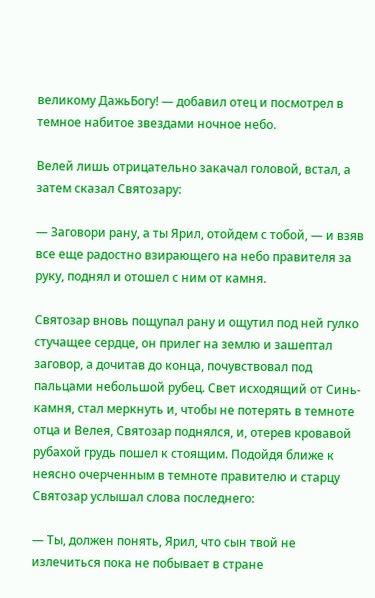великому ДажьБогу! — добавил отец и посмотрел в темное набитое звездами ночное небо.

Велей лишь отрицательно закачал головой, встал, а затем сказал Святозару:

— Заговори рану, а ты Ярил, отойдем с тобой, — и взяв все еще радостно взирающего на небо правителя за руку, поднял и отошел с ним от камня.

Святозар вновь пощупал рану и ощутил под ней гулко стучащее сердце, он прилег на землю и зашептал заговор, а дочитав до конца, почувствовал под пальцами небольшой рубец. Свет исходящий от Синь-камня, стал меркнуть и, чтобы не потерять в темноте отца и Велея, Святозар поднялся, и, отерев кровавой рубахой грудь пошел к стоящим. Подойдя ближе к неясно очерченным в темноте правителю и старцу Святозар услышал слова последнего:

— Ты, должен понять, Ярил, что сын твой не излечиться пока не побывает в стране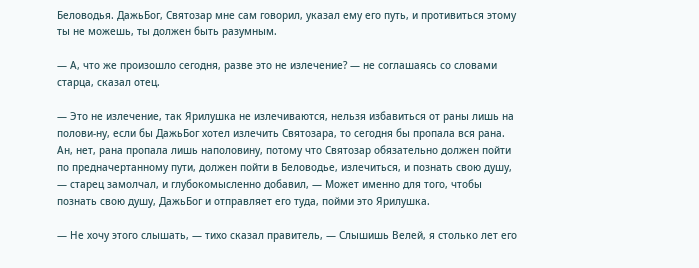Беловодья. ДажьБог, Святозар мне сам говорил, указал ему его путь, и противиться этому ты не можешь, ты должен быть разумным.

— А, что же произошло сегодня, разве это не излечение? — не соглашаясь со словами старца, сказал отец.

— Это не излечение, так Ярилушка не излечиваются, нельзя избавиться от раны лишь на полови-ну, если бы ДажьБог хотел излечить Святозара, то сегодня бы пропала вся рана. Ан, нет, рана пропала лишь наполовину, потому что Святозар обязательно должен пойти по предначертанному пути, должен пойти в Беловодье, излечиться, и познать свою душу, — старец замолчал, и глубокомысленно добавил, — Может именно для того, чтобы познать свою душу, ДажьБог и отправляет его туда, пойми это Ярилушка.

— Не хочу этого слышать, — тихо сказал правитель, — Слышишь Велей, я столько лет его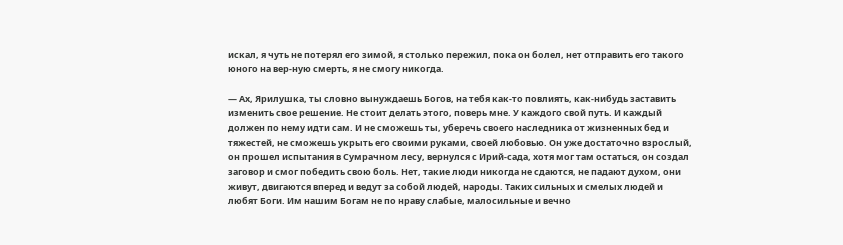искал, я чуть не потерял его зимой, я столько пережил, пока он болел, нет отправить его такого юного на вер-ную смерть, я не смогу никогда.

— Ах, Ярилушка, ты словно вынуждаешь Богов, на тебя как-то повлиять, как-нибудь заставить изменить свое решение. Не стоит делать этого, поверь мне. У каждого свой путь. И каждый должен по нему идти сам. И не сможешь ты, уберечь своего наследника от жизненных бед и тяжестей, не сможешь укрыть его своими руками, своей любовью. Он уже достаточно взрослый, он прошел испытания в Сумрачном лесу, вернулся с Ирий-сада, хотя мог там остаться, он создал заговор и смог победить свою боль. Нет, такие люди никогда не сдаются, не падают духом, они живут, двигаются вперед и ведут за собой людей, народы. Таких сильных и смелых людей и любят Боги. Им нашим Богам не по нраву слабые, малосильные и вечно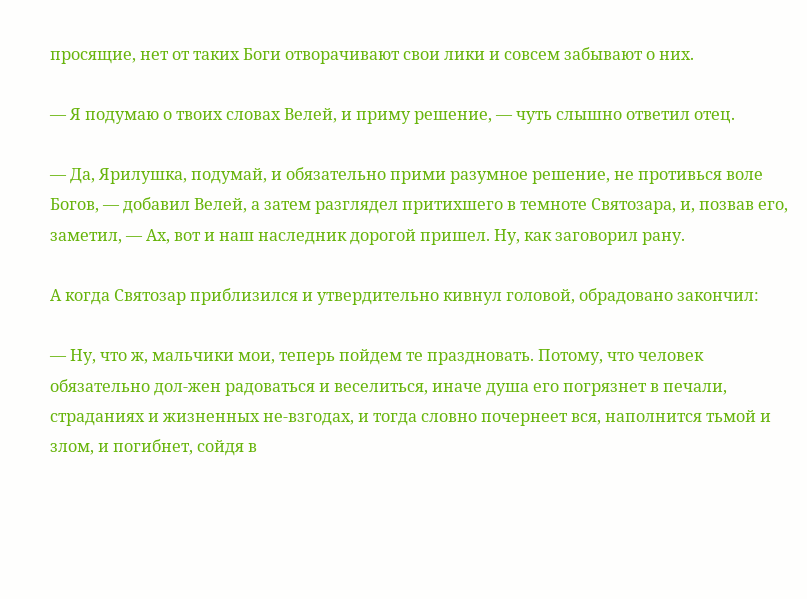просящие, нет от таких Боги отворачивают свои лики и совсем забывают о них.

— Я подумаю о твоих словах Велей, и приму решение, — чуть слышно ответил отец.

— Да, Ярилушка, подумай, и обязательно прими разумное решение, не противься воле Богов, — добавил Велей, а затем разглядел притихшего в темноте Святозара, и, позвав его, заметил, — Ах, вот и наш наследник дорогой пришел. Ну, как заговорил рану.

А когда Святозар приблизился и утвердительно кивнул головой, обрадовано закончил:

— Ну, что ж, мальчики мои, теперь пойдем те праздновать. Потому, что человек обязательно дол-жен радоваться и веселиться, иначе душа его погрязнет в печали, страданиях и жизненных не-взгодах, и тогда словно почернеет вся, наполнится тьмой и злом, и погибнет, сойдя в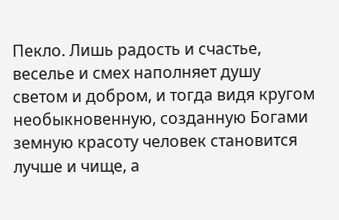Пекло. Лишь радость и счастье, веселье и смех наполняет душу светом и добром, и тогда видя кругом необыкновенную, созданную Богами земную красоту человек становится лучше и чище, а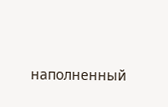наполненный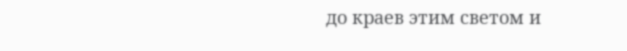до краев этим светом и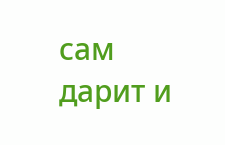сам дарит и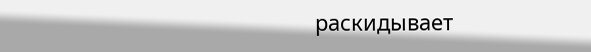раскидывает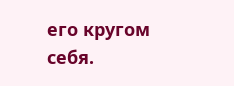его кругом себя.